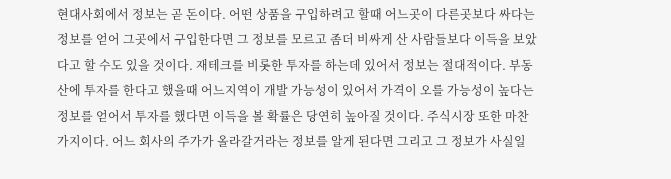현대사회에서 정보는 곧 돈이다. 어떤 상품을 구입하려고 할때 어느곳이 다른곳보다 싸다는 정보를 얻어 그곳에서 구입한다면 그 정보를 모르고 좀더 비싸게 산 사람들보다 이득을 보았다고 할 수도 있을 것이다. 재테크를 비롯한 투자를 하는데 있어서 정보는 절대적이다. 부동산에 투자를 한다고 했을때 어느지역이 개발 가능성이 있어서 가격이 오를 가능성이 높다는 정보를 얻어서 투자를 했다면 이득을 볼 확률은 당연히 높아질 것이다. 주식시장 또한 마찬가지이다. 어느 회사의 주가가 올라갈거라는 정보를 알게 된다면 그리고 그 정보가 사실일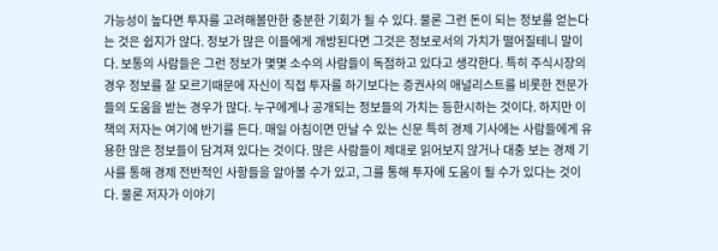가능성이 높다면 투자를 고려해볼만한 충분한 기회가 될 수 있다. 물론 그런 돈이 되는 정보를 얻는다는 것은 쉽지가 않다. 정보가 많은 이들에게 개방된다면 그것은 정보로서의 가치가 떨어질테니 말이다. 보통의 사람들은 그런 정보가 몇몇 소수의 사람들이 독점하고 있다고 생각한다. 특히 주식시장의 경우 정보를 잘 모르기때문에 자신이 직접 투자를 하기보다는 증권사의 애널리스트를 비롯한 전문가들의 도움을 받는 경우가 많다. 누구에게나 공개되는 정보들의 가치는 등한시하는 것이다. 하지만 이 책의 저자는 여기에 반기를 든다. 매일 아침이면 만날 수 있는 신문 특히 경제 기사에는 사람들에게 유용한 많은 정보들이 담겨져 있다는 것이다. 많은 사람들이 제대로 읽어보지 않거나 대충 보는 경제 기사를 통해 경제 전반적인 사항들을 알아볼 수가 있고, 그를 통해 투자에 도움이 될 수가 있다는 것이다. 물론 저자가 이야기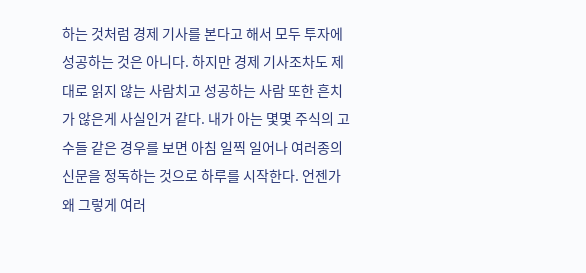하는 것처럼 경제 기사를 본다고 해서 모두 투자에 성공하는 것은 아니다. 하지만 경제 기사조차도 제대로 읽지 않는 사람치고 성공하는 사람 또한 흔치가 않은게 사실인거 같다. 내가 아는 몇몇 주식의 고수들 같은 경우를 보면 아침 일찍 일어나 여러종의 신문을 정독하는 것으로 하루를 시작한다. 언젠가 왜 그렇게 여러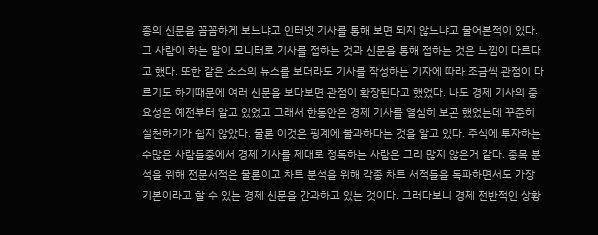종의 신문을 꼼꼼하게 보느냐고 인터넷 기사를 통해 보면 되지 않느냐고 물어본적이 있다. 그 사람이 하는 말이 모니터로 기사를 접하는 것과 신문을 통해 접하는 것은 느낌이 다르다고 했다. 또한 같은 소스의 뉴스를 보더라도 기사를 작성하는 기자에 따라 조금씩 관점이 다르기도 하기때문에 여러 신문을 보다보면 관점이 확장된다고 했었다. 나도 경제 기사의 중요성은 예전부터 알고 있었고 그래서 한동안은 경제 기사를 열심히 보곤 했었는데 꾸준히 실천하기가 쉽지 않았다. 물론 이것은 핑계에 불과하다는 것을 알고 있다. 주식에 투자하는 수많은 사람들중에서 경제 기사를 제대로 정독하는 사람은 그리 많지 않은거 같다. 종목 분석을 위해 전문서적은 물론이고 차트 분석을 위해 각종 차트 서적들을 독파하면서도 가장 기본이라고 할 수 있는 경제 신문을 간과하고 있는 것이다. 그러다보니 경제 전반적인 상황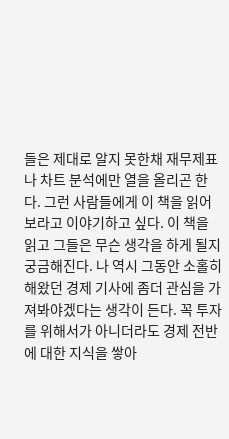들은 제대로 알지 못한채 재무제표나 차트 분석에만 열을 올리곤 한다. 그런 사람들에게 이 책을 읽어보라고 이야기하고 싶다. 이 책을 읽고 그들은 무슨 생각을 하게 될지 궁금해진다. 나 역시 그동안 소홀히해왔던 경제 기사에 좀더 관심을 가져봐야겠다는 생각이 든다. 꼭 투자를 위해서가 아니더라도 경제 전반에 대한 지식을 쌓아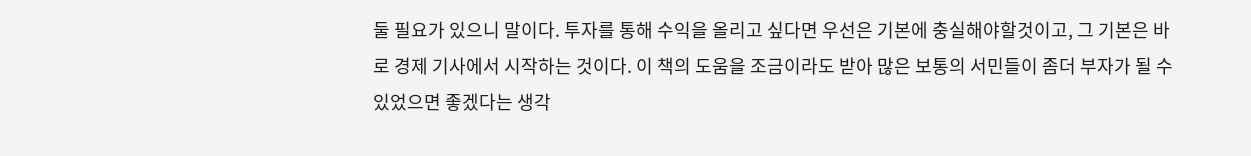둘 필요가 있으니 말이다. 투자를 통해 수익을 올리고 싶다면 우선은 기본에 충실해야할것이고, 그 기본은 바로 경제 기사에서 시작하는 것이다. 이 책의 도움을 조금이라도 받아 많은 보통의 서민들이 좀더 부자가 될 수 있었으면 좋겠다는 생각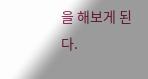을 해보게 된다.